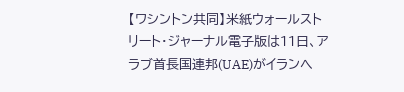【ワシントン共同】米紙ウォールストリート・ジャーナル電子版は11日、アラブ首長国連邦(UAE)がイランへ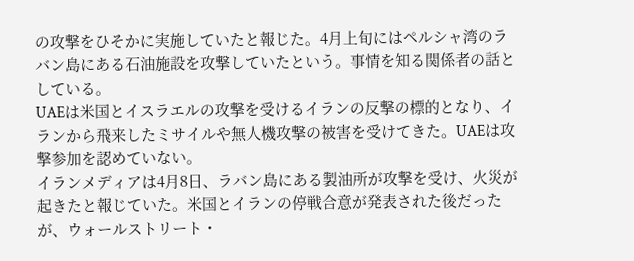の攻撃をひそかに実施していたと報じた。4月上旬にはペルシャ湾のラバン島にある石油施設を攻撃していたという。事情を知る関係者の話としている。
UAEは米国とイスラエルの攻撃を受けるイランの反撃の標的となり、イランから飛来したミサイルや無人機攻撃の被害を受けてきた。UAEは攻撃参加を認めていない。
イランメディアは4月8日、ラバン島にある製油所が攻撃を受け、火災が起きたと報じていた。米国とイランの停戦合意が発表された後だったが、ウォールストリート・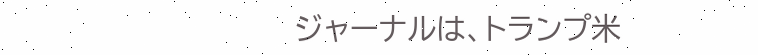ジャーナルは、トランプ米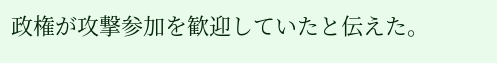政権が攻撃参加を歓迎していたと伝えた。